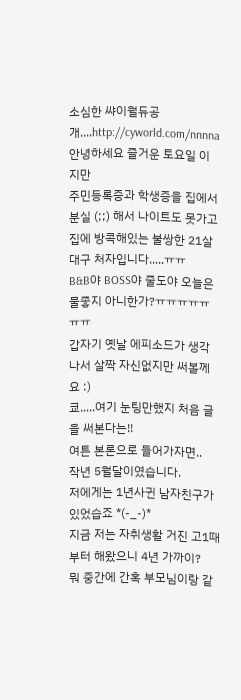소심한 쌰이월듀공개....http://cyworld.com/nnnna
안녕하세요 즐거운 토요일 이지만
주민등록증과 학생증을 집에서 분실 (;;) 해서 나이트도 못가고
집에 방콕해있는 불쌍한 21살 대구 처자입니다.....ㅠㅠ
B&B야 BOSS야 줄도야 오늘은 물좋지 아니한가?ㅠㅠㅠㅠㅠㅠㅠ
갑자기 옛날 에피소드가 생각나서 살짝 자신없지만 써볼께요 :)
쿄.....여기 눈팅만했지 처음 글을 써본다는!!
여튼 본론으로 들어가자면..
작년 5월달이였습니다.
저에게는 1년사귄 남자친구가 있었습죠 *(-_-)*
지금 저는 자취생활 거진 고1때 부터 해왔으니 4년 가까이?
뭐 중간에 간혹 부모님이랑 같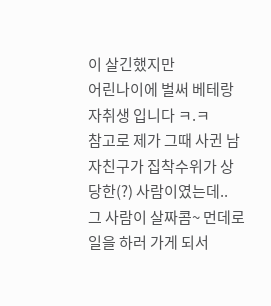이 살긴했지만
어린나이에 벌써 베테랑 자취생 입니다 ㅋ.ㅋ
참고로 제가 그때 사귄 남자친구가 집착수위가 상당한(?) 사람이였는데..
그 사람이 살짜콤~ 먼데로 일을 하러 가게 되서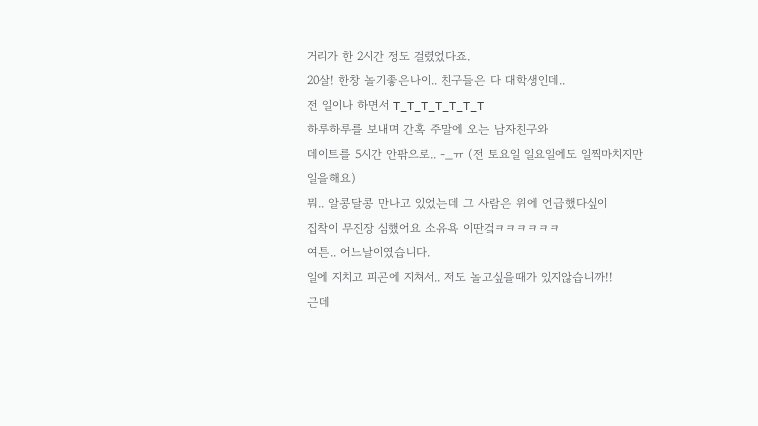거리가 한 2시간 정도 걸렸었다죠.
20살! 한창 놀기좋은나이.. 친구들은 다 대학생인데..
전 일이나 하면서 T_T_T_T_T_T_T
하루하루를 보내며 간혹 주말에 오는 남자친구와
데이트를 5시간 안팎으로.. -_ㅠ (전 토요일 일요일에도 일찍마치지만 일을해요)
뭐.. 알콩달콩 만나고 있었는데 그 사람은 위에 언급했다싶이
집착이 무진장 심했어요 소유욕 이딴겈ㅋㅋㅋㅋㅋㅋ
여튼.. 어느날이였습니다.
일에 지치고 피곤에 지쳐서.. 저도 놀고싶을때가 있지않습니까!!
근데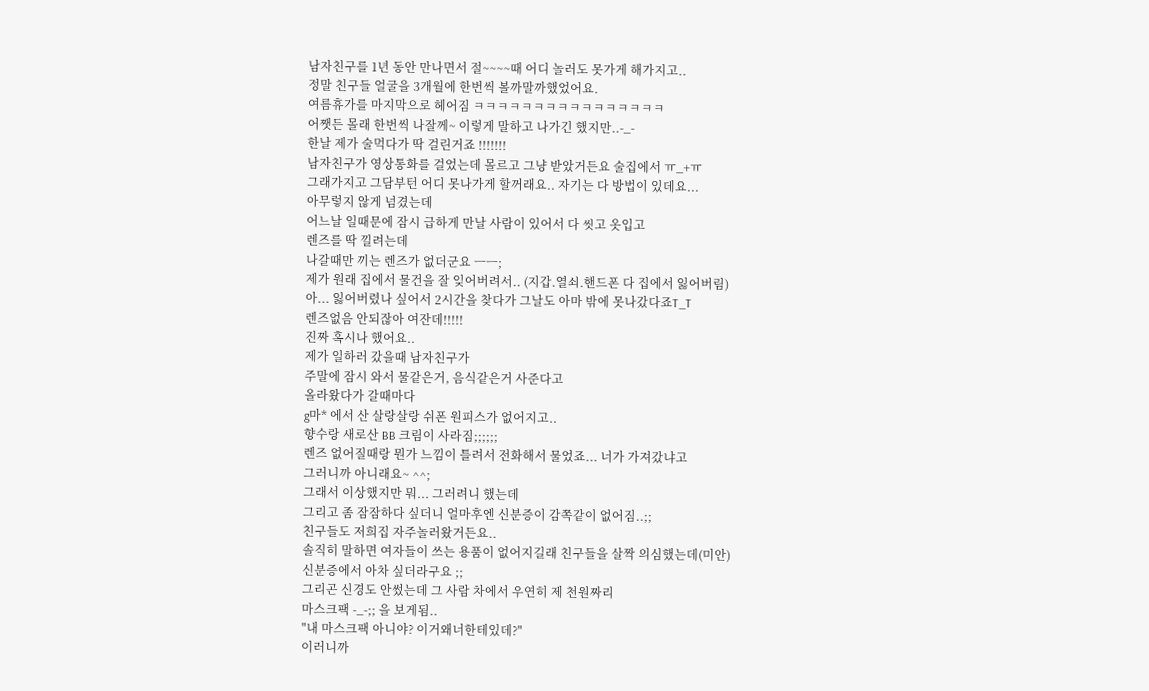남자친구를 1년 동안 만나면서 절~~~~때 어디 놀러도 못가게 해가지고..
정말 친구들 얼굴을 3개월에 한번씩 볼까말까했었어요.
여름휴가를 마지막으로 헤어짐 ㅋㅋㅋㅋㅋㅋㅋㅋㅋㅋㅋㅋㅋㅋㅋㅋ
어쨋든 몰래 한번씩 나잘께~ 이렇게 말하고 나가긴 했지만..-_-
한날 제가 술먹다가 딱 걸린거죠 !!!!!!!
남자친구가 영상통화를 걸었는데 몰르고 그냥 받았거든요 술집에서 ㅠ_+ㅠ
그래가지고 그담부턴 어디 못나가게 할꺼래요.. 자기는 다 방법이 있데요...
아무렇지 않게 넘겼는데
어느날 일때문에 잠시 급하게 만날 사람이 있어서 다 씻고 옷입고
렌즈를 딱 낄려는데
나갈때만 끼는 렌즈가 없더군요 ㅡㅡ;
제가 원래 집에서 물건을 잘 잊어버려서.. (지갑.열쇠.핸드폰 다 집에서 잃어버림)
아... 잃어버렸나 싶어서 2시간을 찾다가 그날도 아마 밖에 못나갔다죠T_T
렌즈없음 안되잖아 여잔데!!!!!
진짜 혹시나 했어요..
제가 일하러 갔을때 남자친구가
주말에 잠시 와서 물같은거, 음식같은거 사준다고
올라왔다가 갈때마다
g마* 에서 산 살랑살랑 쉬폰 원피스가 없어지고..
향수랑 새로산 BB 크림이 사라짐;;;;;;
렌즈 없어질때랑 뭔가 느낌이 틀려서 전화해서 물었죠... 너가 가져갔냐고
그러니까 아니래요~ ^^;
그래서 이상했지만 뭐... 그러려니 했는데
그리고 좀 잠잠하다 싶더니 얼마후엔 신분증이 감쪽같이 없어짐..;;
친구들도 저희집 자주놀러왔거든요..
솔직히 말하면 여자들이 쓰는 용품이 없어지길래 친구들을 살짝 의심했는데(미안)
신분증에서 아차 싶더라구요 ;;
그리곤 신경도 안썼는데 그 사람 차에서 우연히 제 천원짜리
마스크팩 -_-;; 을 보게됨..
"내 마스크팩 아니야? 이거왜너한테있데?"
이러니까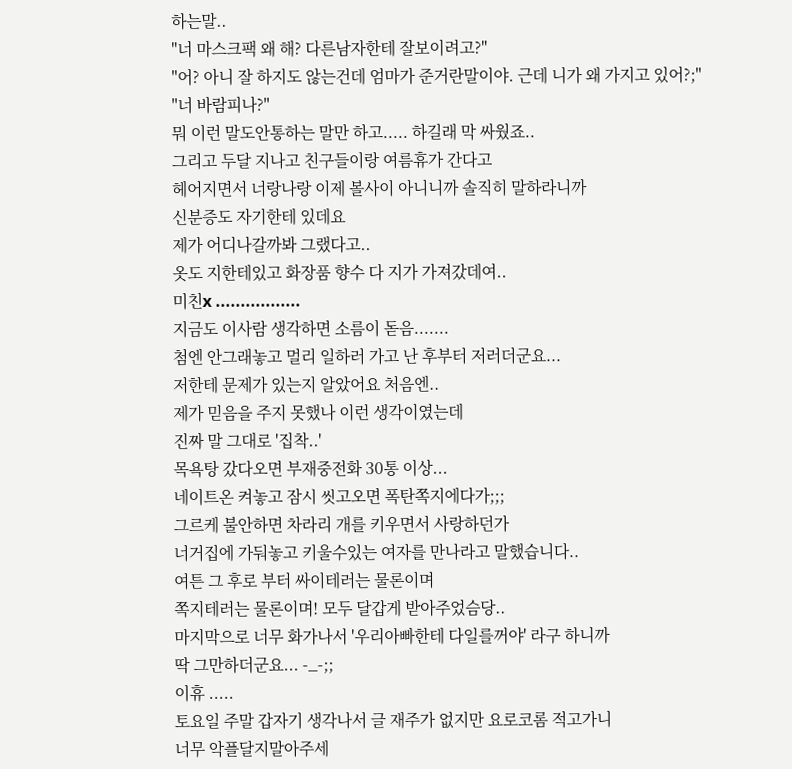하는말..
"너 마스크팩 왜 해? 다른남자한테 잘보이려고?"
"어? 아니 잘 하지도 않는건데 엄마가 준거란말이야. 근데 니가 왜 가지고 있어?;"
"너 바람피나?"
뭐 이런 말도안통하는 말만 하고..... 하길래 막 싸웠죠..
그리고 두달 지나고 친구들이랑 여름휴가 간다고
헤어지면서 너랑나랑 이제 볼사이 아니니까 솔직히 말하라니까
신분증도 자기한테 있데요
제가 어디나갈까봐 그랬다고..
옷도 지한테있고 화장품 향수 다 지가 가져갔데여..
미친x .................
지금도 이사람 생각하면 소름이 돋음.......
첨엔 안그래놓고 멀리 일하러 가고 난 후부터 저러더군요...
저한테 문제가 있는지 알았어요 처음엔..
제가 믿음을 주지 못했나 이런 생각이였는데
진짜 말 그대로 '집착..'
목욕탕 갔다오면 부재중전화 30통 이상...
네이트온 켜놓고 잠시 씻고오면 폭탄쪽지에다가;;;
그르케 불안하면 차라리 개를 키우면서 사랑하던가
너거집에 가둬놓고 키울수있는 여자를 만나라고 말했습니다..
여튼 그 후로 부터 싸이테러는 물론이며
쪽지테러는 물론이며! 모두 달갑게 받아주었슴당..
마지막으로 너무 화가나서 '우리아빠한테 다일를꺼야' 라구 하니까
딱 그만하더군요... -_-;;
이휴 .....
토요일 주말 갑자기 생각나서 글 재주가 없지만 요로코롬 적고가니
너무 악플달지말아주세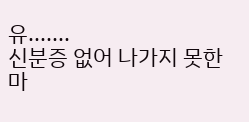유.......
신분증 없어 나가지 못한 마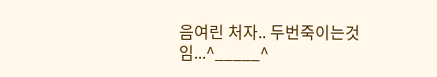음여린 처자.. 두번죽이는것임...^_____^